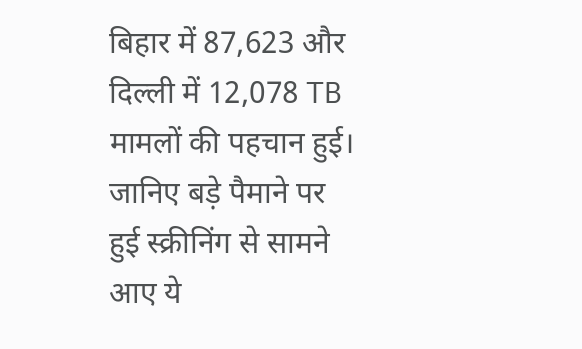बिहार में 87,623 और दिल्ली में 12,078 TB मामलों की पहचान हुई। जानिए बड़े पैमाने पर हुई स्क्रीनिंग से सामने आए ये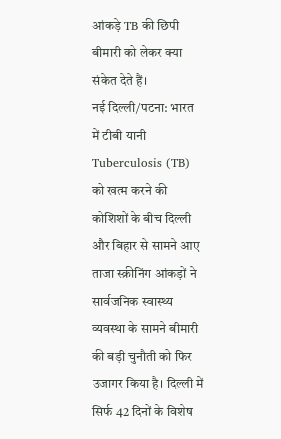आंकड़े TB की छिपी बीमारी को लेकर क्या संकेत देते हैं।
नई दिल्ली/पटना: भारत में टीबी यानी Tuberculosis (TB) को खत्म करने की कोशिशों के बीच दिल्ली और बिहार से सामने आए ताजा स्क्रीनिंग आंकड़ों ने सार्वजनिक स्वास्थ्य व्यवस्था के सामने बीमारी की बड़ी चुनौती को फिर उजागर किया है। दिल्ली में सिर्फ 42 दिनों के विशेष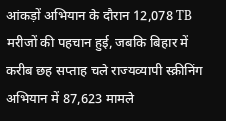आंकड़ों अभियान के दौरान 12,078 TB मरीजों की पहचान हुई, जबकि बिहार में करीब छह सप्ताह चले राज्यव्यापी स्क्रीनिंग अभियान में 87,623 मामले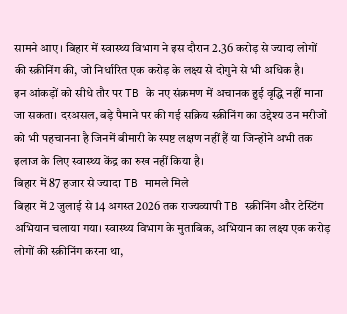सामने आए। बिहार में स्वास्थ्य विभाग ने इस दौरान 2.36 करोड़ से ज्यादा लोगों की स्क्रीनिंग की, जो निर्धारित एक करोड़ के लक्ष्य से दोगुने से भी अधिक है।
इन आंकड़ों को सीधे तौर पर TB के नए संक्रमण में अचानक हुई वृद्धि नहीं माना जा सकता। दरअसल, बड़े पैमाने पर की गई सक्रिय स्क्रीनिंग का उद्देश्य उन मरीजों को भी पहचानना है जिनमें बीमारी के स्पष्ट लक्षण नहीं हैं या जिन्होंने अभी तक इलाज के लिए स्वास्थ्य केंद्र का रुख नहीं किया है।
बिहार में 87 हजार से ज्यादा TB मामले मिले
बिहार में 2 जुलाई से 14 अगस्त 2026 तक राज्यव्यापी TB स्क्रीनिंग और टेस्टिंग अभियान चलाया गया। स्वास्थ्य विभाग के मुताबिक, अभियान का लक्ष्य एक करोड़ लोगों की स्क्रीनिंग करना था,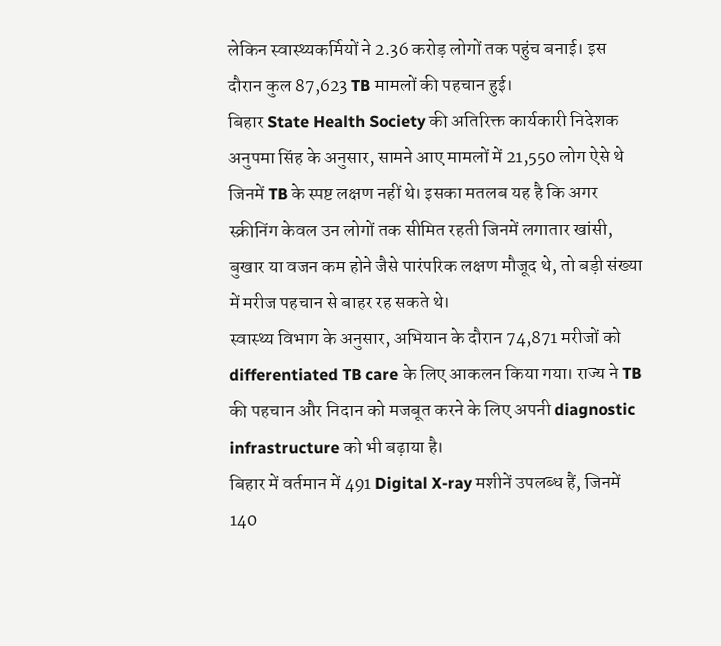लेकिन स्वास्थ्यकर्मियों ने 2.36 करोड़ लोगों तक पहुंच बनाई। इस दौरान कुल 87,623 TB मामलों की पहचान हुई।
बिहार State Health Society की अतिरिक्त कार्यकारी निदेशक अनुपमा सिंह के अनुसार, सामने आए मामलों में 21,550 लोग ऐसे थे जिनमें TB के स्पष्ट लक्षण नहीं थे। इसका मतलब यह है कि अगर स्क्रीनिंग केवल उन लोगों तक सीमित रहती जिनमें लगातार खांसी, बुखार या वजन कम होने जैसे पारंपरिक लक्षण मौजूद थे, तो बड़ी संख्या में मरीज पहचान से बाहर रह सकते थे।
स्वास्थ्य विभाग के अनुसार, अभियान के दौरान 74,871 मरीजों को differentiated TB care के लिए आकलन किया गया। राज्य ने TB की पहचान और निदान को मजबूत करने के लिए अपनी diagnostic infrastructure को भी बढ़ाया है।
बिहार में वर्तमान में 491 Digital X-ray मशीनें उपलब्ध हैं, जिनमें 140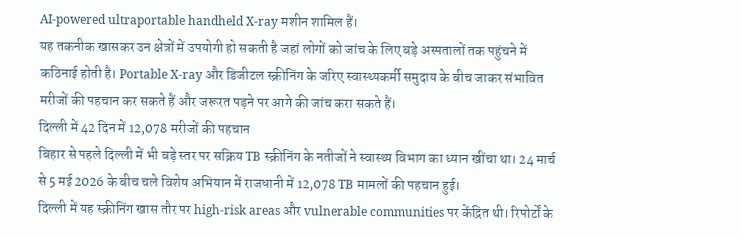AI-powered ultraportable handheld X-ray मशीन शामिल हैं।
यह तकनीक खासकर उन क्षेत्रों में उपयोगी हो सकती है जहां लोगों को जांच के लिए बड़े अस्पतालों तक पहुंचने में कठिनाई होती है। Portable X-ray और डिजीटल स्क्रीनिंग के जरिए स्वास्थ्यकर्मी समुदाय के बीच जाकर संभावित मरीजों की पहचान कर सकते हैं और जरूरत पड़ने पर आगे की जांच करा सकते हैं।
दिल्ली में 42 दिन में 12,078 मरीजों की पहचान
बिहार से पहले दिल्ली में भी बड़े स्तर पर सक्रिय TB स्क्रीनिंग के नतीजों ने स्वास्थ्य विभाग का ध्यान खींचा था। 24 मार्च से 5 मई 2026 के बीच चले विशेष अभियान में राजधानी में 12,078 TB मामलों की पहचान हुई।
दिल्ली में यह स्क्रीनिंग खास तौर पर high-risk areas और vulnerable communities पर केंद्रित थी। रिपोर्टों के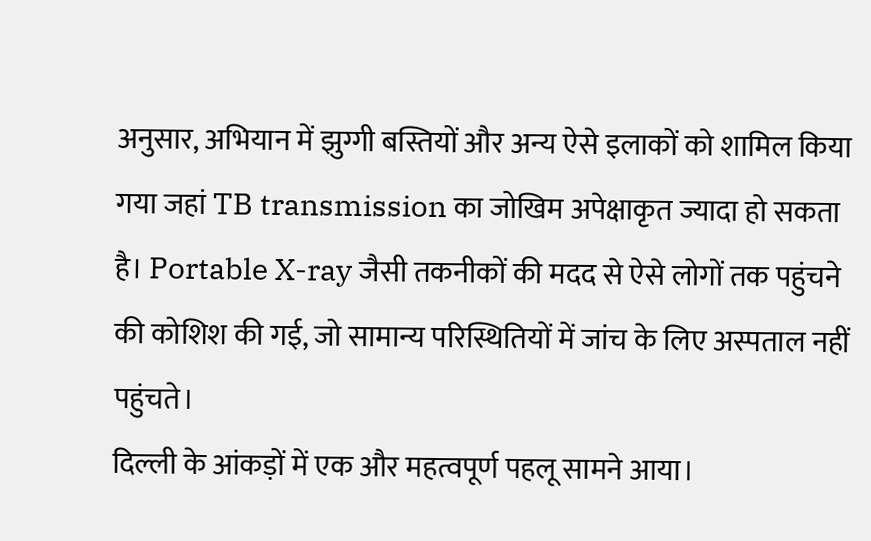अनुसार, अभियान में झुग्गी बस्तियों और अन्य ऐसे इलाकों को शामिल किया गया जहां TB transmission का जोखिम अपेक्षाकृत ज्यादा हो सकता है। Portable X-ray जैसी तकनीकों की मदद से ऐसे लोगों तक पहुंचने की कोशिश की गई, जो सामान्य परिस्थितियों में जांच के लिए अस्पताल नहीं पहुंचते।
दिल्ली के आंकड़ों में एक और महत्वपूर्ण पहलू सामने आया।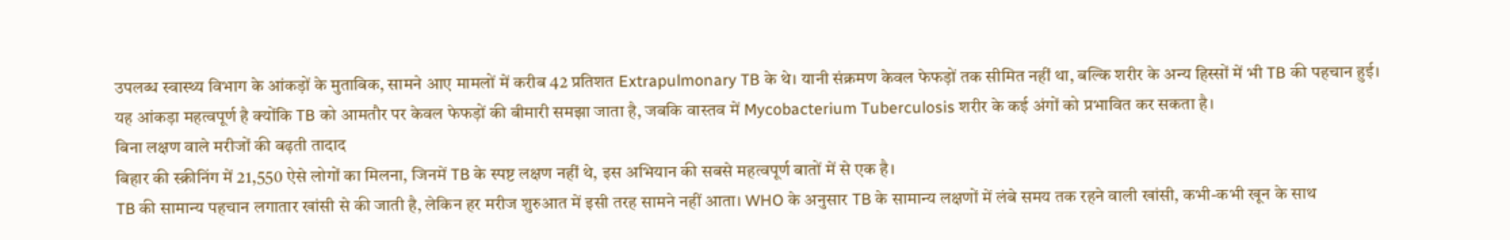उपलब्ध स्वास्थ्य विभाग के आंकड़ों के मुताबिक, सामने आए मामलों में करीब 42 प्रतिशत Extrapulmonary TB के थे। यानी संक्रमण केवल फेफड़ों तक सीमित नहीं था, बल्कि शरीर के अन्य हिस्सों में भी TB की पहचान हुई।
यह आंकड़ा महत्वपूर्ण है क्योंकि TB को आमतौर पर केवल फेफड़ों की बीमारी समझा जाता है, जबकि वास्तव में Mycobacterium Tuberculosis शरीर के कई अंगों को प्रभावित कर सकता है।
बिना लक्षण वाले मरीजों की बढ़ती तादाद
बिहार की स्क्रीनिंग में 21,550 ऐसे लोगों का मिलना, जिनमें TB के स्पष्ट लक्षण नहीं थे, इस अभियान की सबसे महत्वपूर्ण बातों में से एक है।
TB की सामान्य पहचान लगातार खांसी से की जाती है, लेकिन हर मरीज शुरुआत में इसी तरह सामने नहीं आता। WHO के अनुसार TB के सामान्य लक्षणों में लंबे समय तक रहने वाली खांसी, कभी-कभी खून के साथ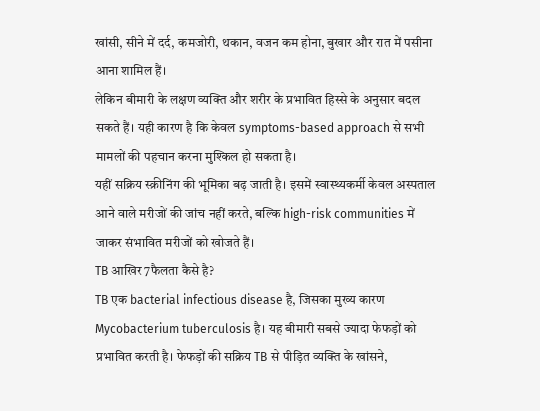खांसी, सीने में दर्द, कमजोरी, थकान, वजन कम होना, बुखार और रात में पसीना आना शामिल हैं।
लेकिन बीमारी के लक्षण व्यक्ति और शरीर के प्रभावित हिस्से के अनुसार बदल सकते हैं। यही कारण है कि केवल symptoms-based approach से सभी मामलों की पहचान करना मुश्किल हो सकता है।
यहीं सक्रिय स्क्रीनिंग की भूमिका बढ़ जाती है। इसमें स्वास्थ्यकर्मी केवल अस्पताल आने वाले मरीजों की जांच नहीं करते, बल्कि high-risk communities में जाकर संभावित मरीजों को खोजते हैं।
TB आखिर 7फैलता कैसे है?
TB एक bacterial infectious disease है, जिसका मुख्य कारण Mycobacterium tuberculosis है। यह बीमारी सबसे ज्यादा फेफड़ों को प्रभावित करती है। फेफड़ों की सक्रिय TB से पीड़ित व्यक्ति के खांसने,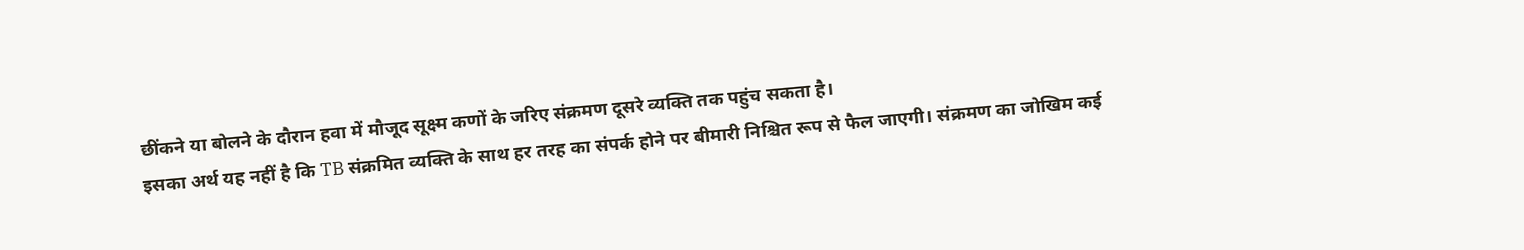छींकने या बोलने के दौरान हवा में मौजूद सूक्ष्म कणों के जरिए संक्रमण दूसरे व्यक्ति तक पहुंच सकता है।
इसका अर्थ यह नहीं है कि TB संक्रमित व्यक्ति के साथ हर तरह का संपर्क होने पर बीमारी निश्चित रूप से फैल जाएगी। संक्रमण का जोखिम कई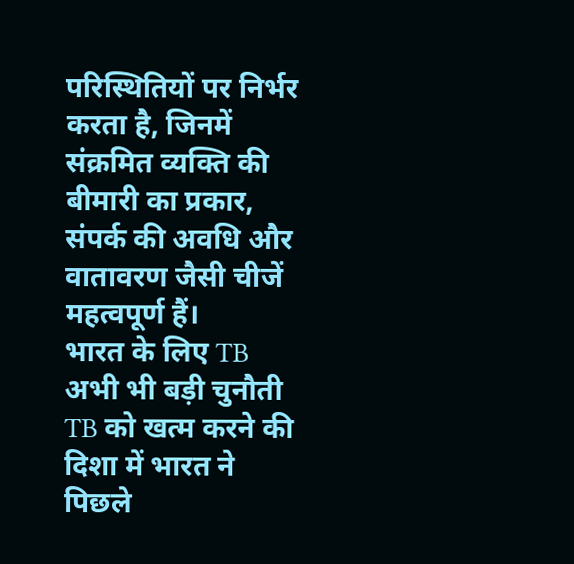परिस्थितियों पर निर्भर करता है, जिनमें संक्रमित व्यक्ति की बीमारी का प्रकार, संपर्क की अवधि और वातावरण जैसी चीजें महत्वपूर्ण हैं।
भारत के लिए TB अभी भी बड़ी चुनौती
TB को खत्म करने की दिशा में भारत ने पिछले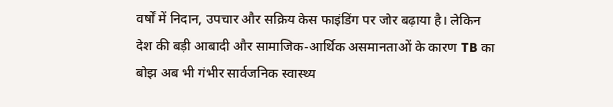वर्षों में निदान, उपचार और सक्रिय केस फाइंडिंग पर जोर बढ़ाया है। लेकिन देश की बड़ी आबादी और सामाजिक-आर्थिक असमानताओं के कारण TB का बोझ अब भी गंभीर सार्वजनिक स्वास्थ्य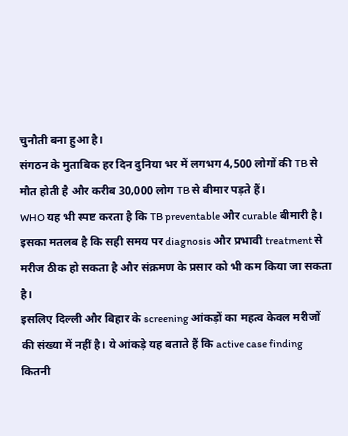चुनौती बना हुआ है।
संगठन के मुताबिक हर दिन दुनिया भर में लगभग 4,500 लोगों की TB से मौत होती है और करीब 30,000 लोग TB से बीमार पड़ते हैं।
WHO यह भी स्पष्ट करता है कि TB preventable और curable बीमारी है। इसका मतलब है कि सही समय पर diagnosis और प्रभावी treatment से मरीज ठीक हो सकता है और संक्रमण के प्रसार को भी कम किया जा सकता है।
इसलिए दिल्ली और बिहार के screening आंकड़ों का महत्व केवल मरीजों की संख्या में नहीं है। ये आंकड़े यह बताते हैं कि active case finding कितनी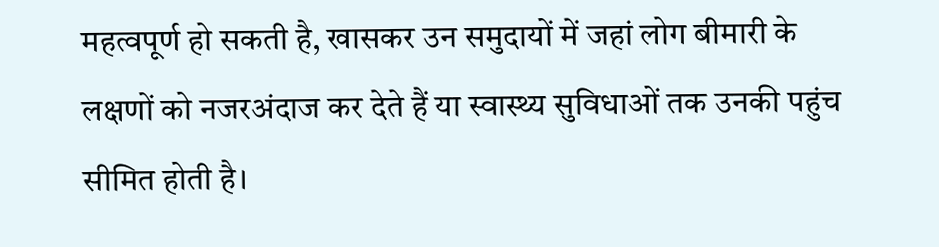महत्वपूर्ण हो सकती है, खासकर उन समुदायों में जहां लोग बीमारी के लक्षणों को नजरअंदाज कर देते हैं या स्वास्थ्य सुविधाओं तक उनकी पहुंच सीमित होती है।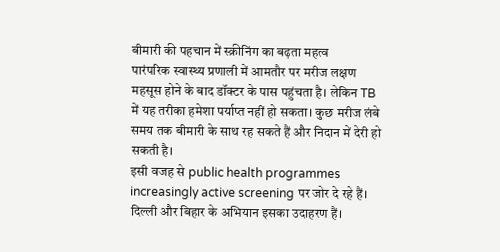बीमारी की पहचान में स्क्रीनिंग का बढ़ता महत्व
पारंपरिक स्वास्थ्य प्रणाली में आमतौर पर मरीज लक्षण महसूस होने के बाद डॉक्टर के पास पहुंचता है। लेकिन TB में यह तरीका हमेशा पर्याप्त नहीं हो सकता। कुछ मरीज लंबे समय तक बीमारी के साथ रह सकते हैं और निदान में देरी हो सकती है।
इसी वजह से public health programmes increasingly active screening पर जोर दे रहे हैं। दिल्ली और बिहार के अभियान इसका उदाहरण हैं।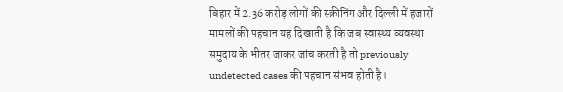बिहार में 2.36 करोड़ लोगों की स्क्रीनिंग और दिल्ली में हजारों मामलों की पहचान यह दिखाती है कि जब स्वास्थ्य व्यवस्था समुदाय के भीतर जाकर जांच करती है तो previously undetected cases की पहचान संभव होती है।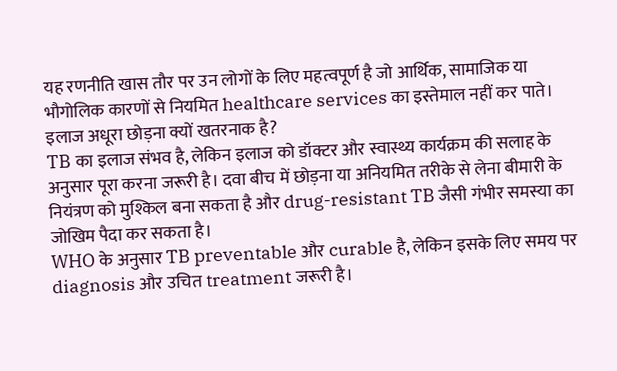यह रणनीति खास तौर पर उन लोगों के लिए महत्वपूर्ण है जो आर्थिक, सामाजिक या भौगोलिक कारणों से नियमित healthcare services का इस्तेमाल नहीं कर पाते।
इलाज अधूरा छोड़ना क्यों खतरनाक है?
TB का इलाज संभव है, लेकिन इलाज को डॉक्टर और स्वास्थ्य कार्यक्रम की सलाह के अनुसार पूरा करना जरूरी है। दवा बीच में छोड़ना या अनियमित तरीके से लेना बीमारी के नियंत्रण को मुश्किल बना सकता है और drug-resistant TB जैसी गंभीर समस्या का जोखिम पैदा कर सकता है।
WHO के अनुसार TB preventable और curable है, लेकिन इसके लिए समय पर diagnosis और उचित treatment जरूरी है।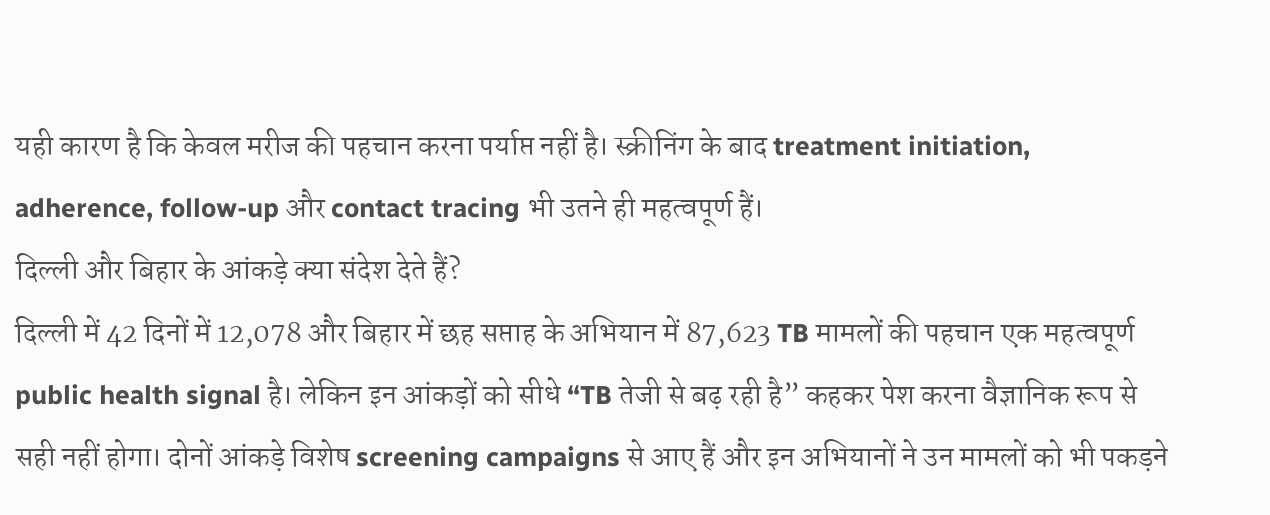यही कारण है कि केवल मरीज की पहचान करना पर्याप्त नहीं है। स्क्रीनिंग के बाद treatment initiation, adherence, follow-up और contact tracing भी उतने ही महत्वपूर्ण हैं।
दिल्ली और बिहार के आंकड़े क्या संदेश देते हैं?
दिल्ली में 42 दिनों में 12,078 और बिहार में छह सप्ताह के अभियान में 87,623 TB मामलों की पहचान एक महत्वपूर्ण public health signal है। लेकिन इन आंकड़ों को सीधे “TB तेजी से बढ़ रही है” कहकर पेश करना वैज्ञानिक रूप से सही नहीं होगा। दोनों आंकड़े विशेष screening campaigns से आए हैं और इन अभियानों ने उन मामलों को भी पकड़ने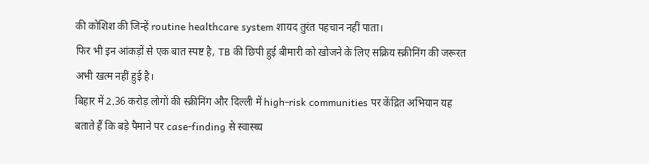की कोशिश की जिन्हें routine healthcare system शायद तुरंत पहचान नहीं पाता।
फिर भी इन आंकड़ों से एक बात स्पष्ट है, TB की छिपी हुई बीमारी को खोजने के लिए सक्रिय स्क्रीनिंग की जरूरत अभी खत्म नहीं हुई है।
बिहार में 2.36 करोड़ लोगों की स्क्रीनिंग और दिल्ली में high-risk communities पर केंद्रित अभियान यह बताते हैं कि बड़े पैमाने पर case-finding से स्वास्थ्य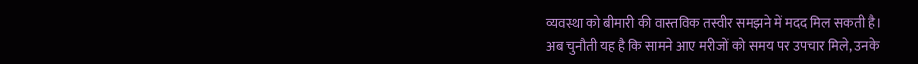व्यवस्था को बीमारी की वास्तविक तस्वीर समझने में मदद मिल सकती है।
अब चुनौती यह है कि सामने आए मरीजों को समय पर उपचार मिले, उनके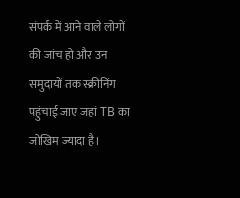संपर्क में आने वाले लोगों की जांच हो और उन समुदायों तक स्क्रीनिंग पहुंचाई जाए जहां TB का जोखिम ज्यादा है।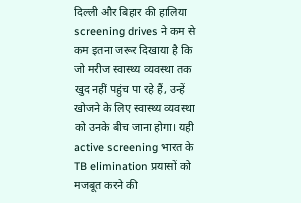दिल्ली और बिहार की हालिया screening drives ने कम से कम इतना जरूर दिखाया है कि जो मरीज स्वास्थ्य व्यवस्था तक खुद नहीं पहुंच पा रहे हैं, उन्हें खोजने के लिए स्वास्थ्य व्यवस्था को उनके बीच जाना होगा। यही active screening भारत के TB elimination प्रयासों को मजबूत करने की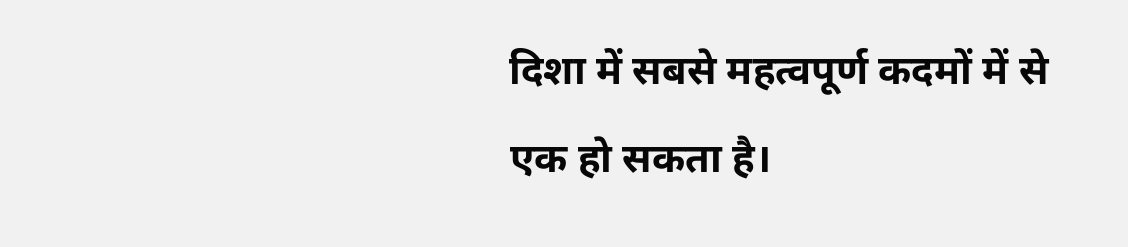दिशा में सबसे महत्वपूर्ण कदमों में से एक हो सकता है।